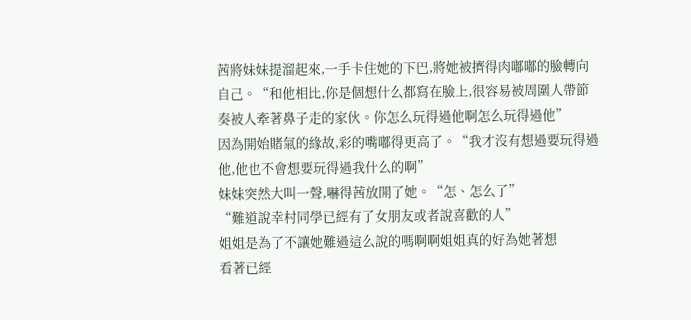茜將妹妹提溜起來,一手卡住她的下巴,將她被擠得肉嘟嘟的臉轉向自己。“和他相比,你是個想什么都寫在臉上,很容易被周圍人帶節奏被人牽著鼻子走的家伙。你怎么玩得過他啊怎么玩得過他”
因為開始賭氣的緣故,彩的嘴嘟得更高了。“我才沒有想過要玩得過他,他也不會想要玩得過我什么的啊”
妹妹突然大叫一聲,嚇得茜放開了她。“怎、怎么了”
“難道說幸村同學已經有了女朋友或者說喜歡的人”
姐姐是為了不讓她難過這么說的嗎啊啊姐姐真的好為她著想
看著已經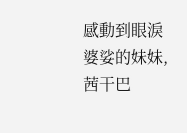感動到眼淚婆娑的妹妹,茜干巴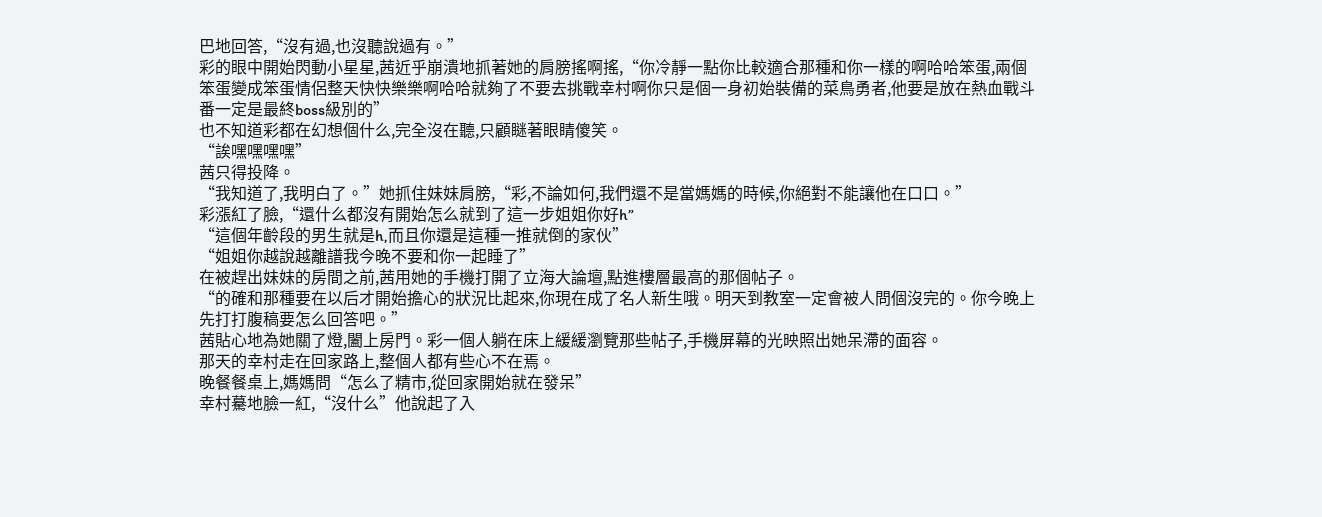巴地回答,“沒有過,也沒聽說過有。”
彩的眼中開始閃動小星星,茜近乎崩潰地抓著她的肩膀搖啊搖,“你冷靜一點你比較適合那種和你一樣的啊哈哈笨蛋,兩個笨蛋變成笨蛋情侶整天快快樂樂啊哈哈就夠了不要去挑戰幸村啊你只是個一身初始裝備的菜鳥勇者,他要是放在熱血戰斗番一定是最終boss級別的”
也不知道彩都在幻想個什么,完全沒在聽,只顧瞇著眼睛傻笑。
“誒嘿嘿嘿嘿”
茜只得投降。
“我知道了,我明白了。”她抓住妹妹肩膀,“彩,不論如何,我們還不是當媽媽的時候,你絕對不能讓他在口口。”
彩漲紅了臉,“還什么都沒有開始怎么就到了這一步姐姐你好h”
“這個年齡段的男生就是h,而且你還是這種一推就倒的家伙”
“姐姐你越說越離譜我今晚不要和你一起睡了”
在被趕出妹妹的房間之前,茜用她的手機打開了立海大論壇,點進樓層最高的那個帖子。
“的確和那種要在以后才開始擔心的狀況比起來,你現在成了名人新生哦。明天到教室一定會被人問個沒完的。你今晚上先打打腹稿要怎么回答吧。”
茜貼心地為她關了燈,闔上房門。彩一個人躺在床上緩緩瀏覽那些帖子,手機屏幕的光映照出她呆滯的面容。
那天的幸村走在回家路上,整個人都有些心不在焉。
晚餐餐桌上,媽媽問“怎么了精市,從回家開始就在發呆”
幸村驀地臉一紅,“沒什么”他說起了入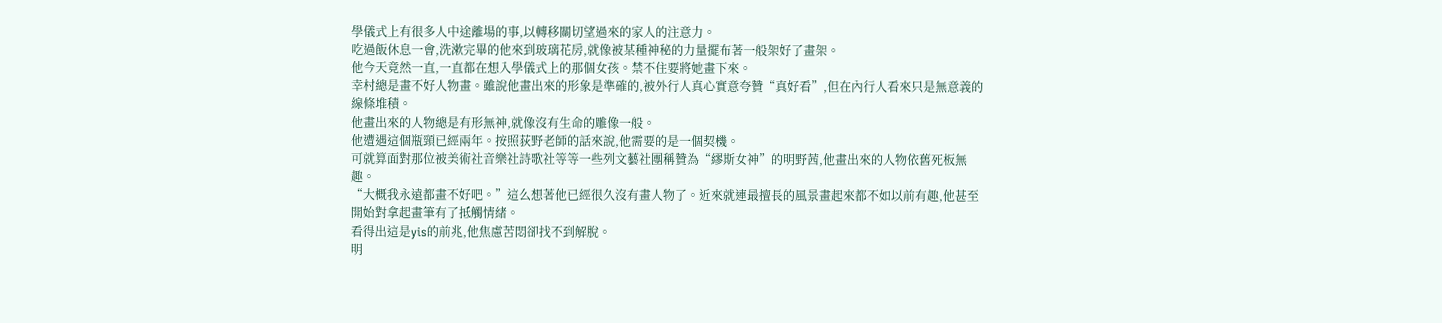學儀式上有很多人中途離場的事,以轉移關切望過來的家人的注意力。
吃過飯休息一會,洗漱完畢的他來到玻璃花房,就像被某種神秘的力量擺布著一般架好了畫架。
他今天竟然一直,一直都在想入學儀式上的那個女孩。禁不住要將她畫下來。
幸村總是畫不好人物畫。雖說他畫出來的形象是準確的,被外行人真心實意夸贊“真好看”,但在內行人看來只是無意義的線條堆積。
他畫出來的人物總是有形無神,就像沒有生命的雕像一般。
他遭遇這個瓶頸已經兩年。按照荻野老師的話來說,他需要的是一個契機。
可就算面對那位被美術社音樂社詩歌社等等一些列文藝社團稱贊為“繆斯女神”的明野茜,他畫出來的人物依舊死板無趣。
“大概我永遠都畫不好吧。”這么想著他已經很久沒有畫人物了。近來就連最擅長的風景畫起來都不如以前有趣,他甚至開始對拿起畫筆有了抵觸情緒。
看得出這是yis的前兆,他焦慮苦悶卻找不到解脫。
明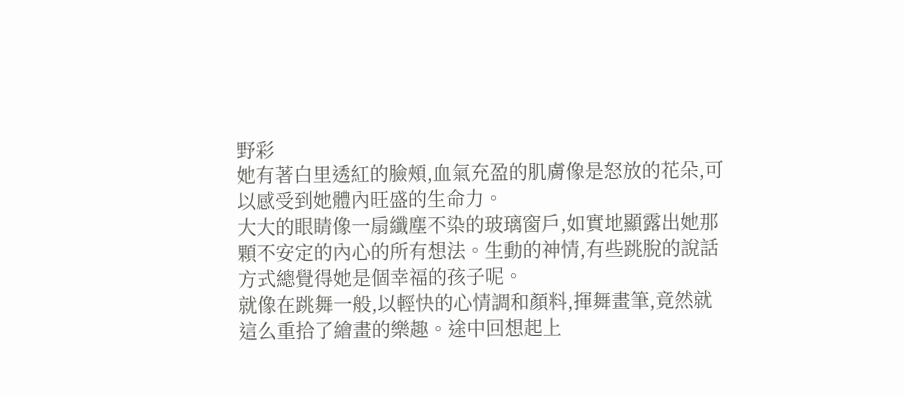野彩
她有著白里透紅的臉頰,血氣充盈的肌膚像是怒放的花朵,可以感受到她體內旺盛的生命力。
大大的眼睛像一扇纖塵不染的玻璃窗戶,如實地顯露出她那顆不安定的內心的所有想法。生動的神情,有些跳脫的說話方式總覺得她是個幸福的孩子呢。
就像在跳舞一般,以輕快的心情調和顏料,揮舞畫筆,竟然就這么重拾了繪畫的樂趣。途中回想起上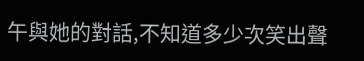午與她的對話,不知道多少次笑出聲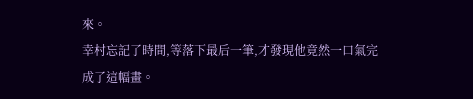來。
幸村忘記了時間,等落下最后一筆,才發現他竟然一口氣完成了這幅畫。